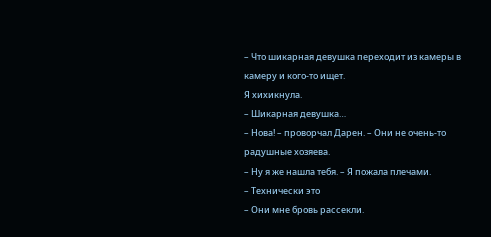– Что шикарная девушка переходит из камеры в камеру и кого-то ищет.
Я хихикнула.
– Шикарная девушка…
– Нова! – проворчал Дарен. – Они не очень-то радушные хозяева.
– Ну я же нашла тебя. – Я пожала плечами.
– Технически это
– Они мне бровь рассекли.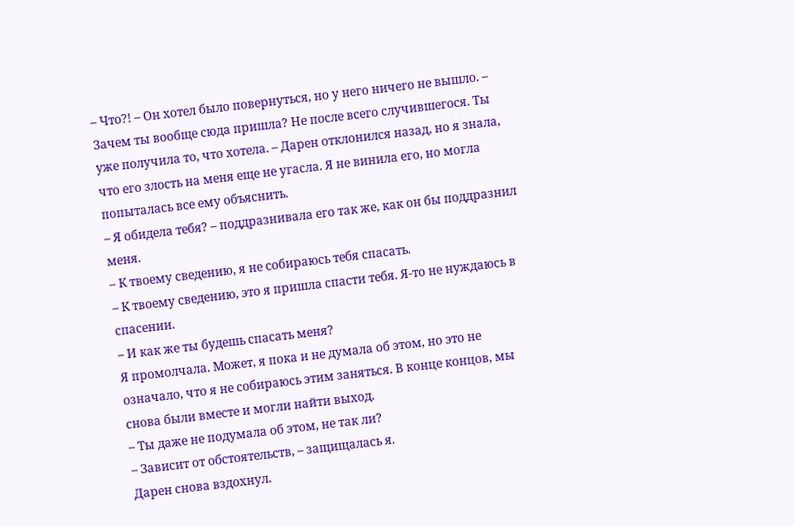– Что?! – Он хотел было повернуться, но у него ничего не вышло. – Зачем ты вообще сюда пришла? Не после всего случившегося. Ты уже получила то, что хотела. – Дарен отклонился назад, но я знала, что его злость на меня еще не угасла. Я не винила его, но могла попыталась все ему объяснить.
– Я обидела тебя? – поддразнивала его так же, как он бы поддразнил меня.
– К твоему сведению, я не собираюсь тебя спасать.
– К твоему сведению, это я пришла спасти тебя. Я-то не нуждаюсь в спасении.
– И как же ты будешь спасать меня?
Я промолчала. Может, я пока и не думала об этом, но это не означало, что я не собираюсь этим заняться. В конце концов, мы снова были вместе и могли найти выход.
– Ты даже не подумала об этом, не так ли?
– Зависит от обстоятельств, – защищалась я.
Дарен снова вздохнул.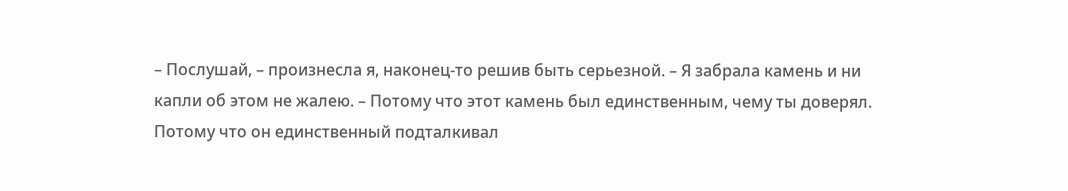– Послушай, – произнесла я, наконец-то решив быть серьезной. – Я забрала камень и ни капли об этом не жалею. – Потому что этот камень был единственным, чему ты доверял. Потому что он единственный подталкивал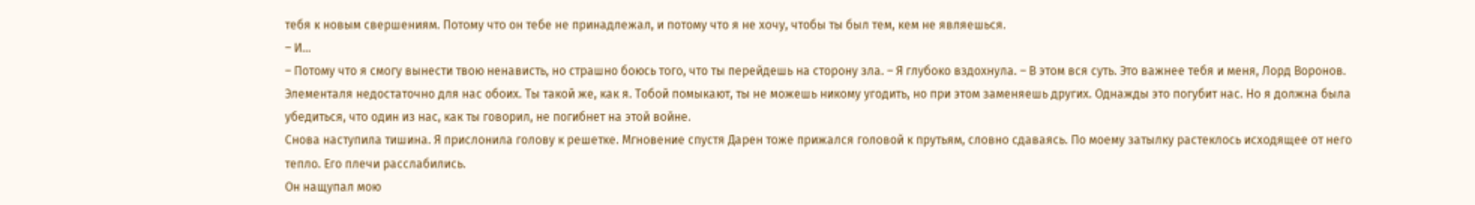тебя к новым свершениям. Потому что он тебе не принадлежал, и потому что я не хочу, чтобы ты был тем, кем не являешься.
– И…
– Потому что я смогу вынести твою ненависть, но страшно боюсь того, что ты перейдешь на сторону зла. – Я глубоко вздохнула. – В этом вся суть. Это важнее тебя и меня, Лорд Воронов. Элементаля недостаточно для нас обоих. Ты такой же, как я. Тобой помыкают, ты не можешь никому угодить, но при этом заменяешь других. Однажды это погубит нас. Но я должна была убедиться, что один из нас, как ты говорил, не погибнет на этой войне.
Снова наступила тишина. Я прислонила голову к решетке. Мгновение спустя Дарен тоже прижался головой к прутьям, словно сдаваясь. По моему затылку растеклось исходящее от него тепло. Его плечи расслабились.
Он нащупал мою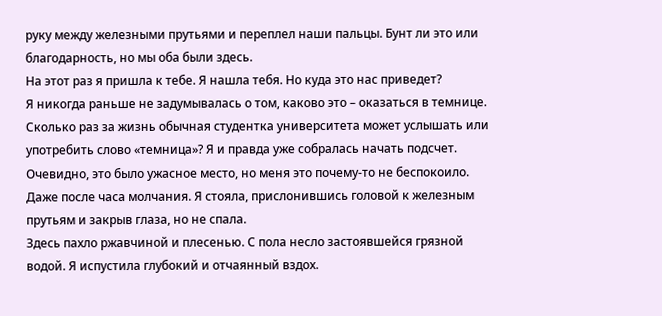руку между железными прутьями и переплел наши пальцы. Бунт ли это или благодарность, но мы оба были здесь.
На этот раз я пришла к тебе. Я нашла тебя. Но куда это нас приведет?
Я никогда раньше не задумывалась о том, каково это – оказаться в темнице. Сколько раз за жизнь обычная студентка университета может услышать или употребить слово «темница»? Я и правда уже собралась начать подсчет.
Очевидно, это было ужасное место, но меня это почему-то не беспокоило. Даже после часа молчания. Я стояла, прислонившись головой к железным прутьям и закрыв глаза, но не спала.
Здесь пахло ржавчиной и плесенью. С пола несло застоявшейся грязной водой. Я испустила глубокий и отчаянный вздох.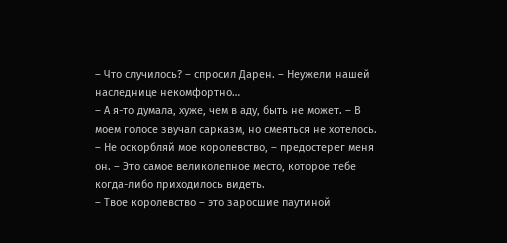– Что случилось? – спросил Дарен. – Неужели нашей наследнице некомфортно…
– А я-то думала, хуже, чем в аду, быть не может. – В моем голосе звучал сарказм, но смеяться не хотелось.
– Не оскорбляй мое королевство, – предостерег меня он. – Это самое великолепное место, которое тебе когда-либо приходилось видеть.
– Твое королевство – это заросшие паутиной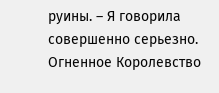руины. – Я говорила совершенно серьезно. Огненное Королевство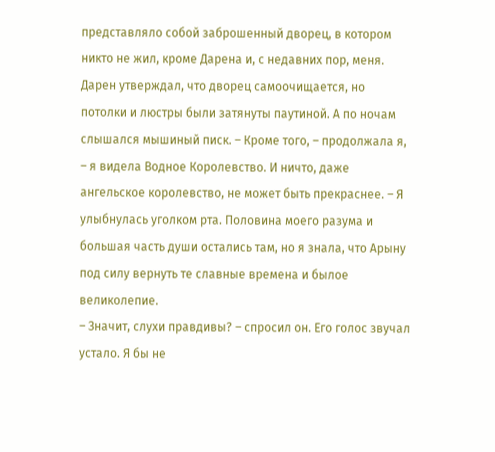представляло собой заброшенный дворец, в котором никто не жил, кроме Дарена и, с недавних пор, меня. Дарен утверждал, что дворец самоочищается, но потолки и люстры были затянуты паутиной. А по ночам слышался мышиный писк. – Кроме того, – продолжала я, – я видела Водное Королевство. И ничто, даже ангельское королевство, не может быть прекраснее. – Я улыбнулась уголком рта. Половина моего разума и большая часть души остались там, но я знала, что Арыну под силу вернуть те славные времена и былое великолепие.
– Значит, слухи правдивы? – спросил он. Его голос звучал устало. Я бы не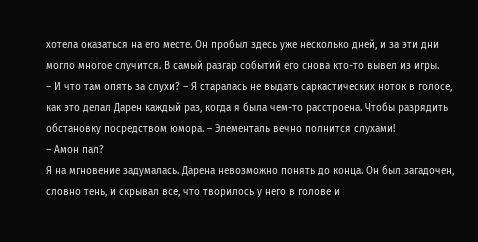хотела оказаться на его месте. Он пробыл здесь уже несколько дней, и за эти дни могло многое случится. В самый разгар событий его снова кто-то вывел из игры.
– И что там опять за слухи? – Я старалась не выдать саркастических ноток в голосе, как это делал Дарен каждый раз, когда я была чем-то расстроена. Чтобы разрядить обстановку посредством юмора. – Элементаль вечно полнится слухами!
– Амон пал?
Я на мгновение задумалась. Дарена невозможно понять до конца. Он был загадочен, словно тень, и скрывал все, что творилось у него в голове и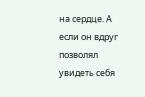на сердце. А если он вдруг позволял увидеть себя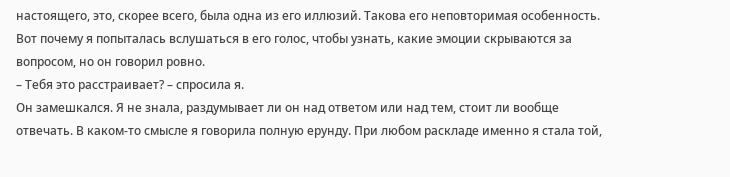настоящего, это, скорее всего, была одна из его иллюзий. Такова его неповторимая особенность. Вот почему я попыталась вслушаться в его голос, чтобы узнать, какие эмоции скрываются за вопросом, но он говорил ровно.
– Тебя это расстраивает? – спросила я.
Он замешкался. Я не знала, раздумывает ли он над ответом или над тем, стоит ли вообще отвечать. В каком-то смысле я говорила полную ерунду. При любом раскладе именно я стала той,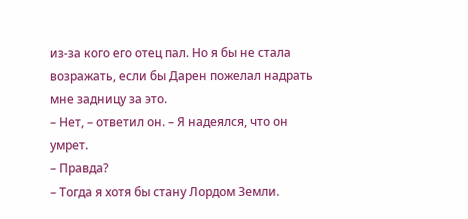из-за кого его отец пал. Но я бы не стала возражать, если бы Дарен пожелал надрать мне задницу за это.
– Нет, – ответил он. – Я надеялся, что он умрет.
– Правда?
– Тогда я хотя бы стану Лордом Земли.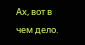Ах, вот в чем дело.